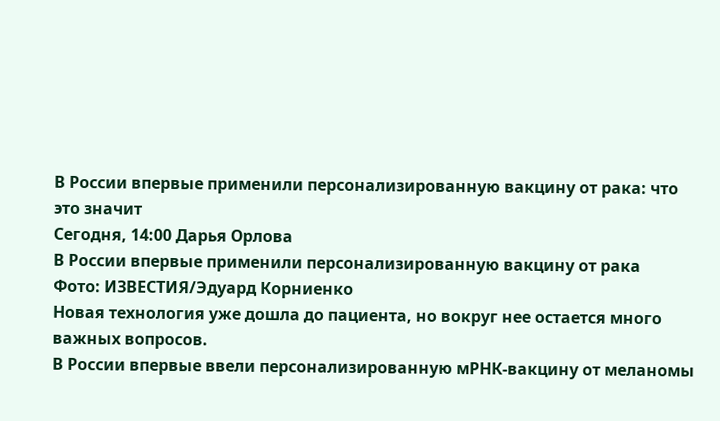В России впервые применили персонализированную вакцину от рака: что это значит
Сегодня, 14:00 Дарья Орлова
В России впервые применили персонализированную вакцину от рака
Фото: ИЗВЕСТИЯ/Эдуард Корниенко
Новая технология уже дошла до пациента, но вокруг нее остается много важных вопросов.
В России впервые ввели персонализированную мРНК-вакцину от меланомы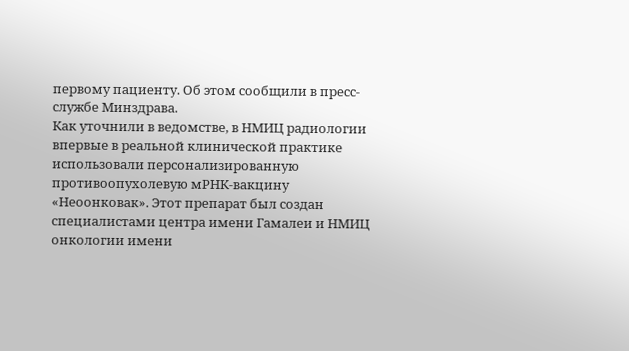первому пациенту. Об этом сообщили в пресс-службе Минздрава.
Как уточнили в ведомстве, в НМИЦ радиологии впервые в реальной клинической практике использовали персонализированную противоопухолевую мРНК-вакцину «Неоонковак». Этот препарат был создан специалистами центра имени Гамалеи и НМИЦ онкологии имени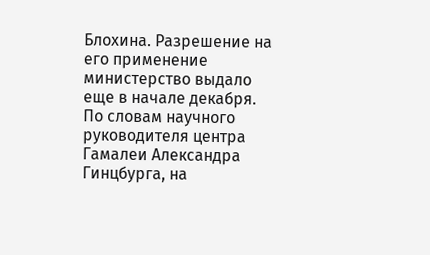Блохина. Разрешение на его применение министерство выдало еще в начале декабря.
По словам научного руководителя центра Гамалеи Александра Гинцбурга, на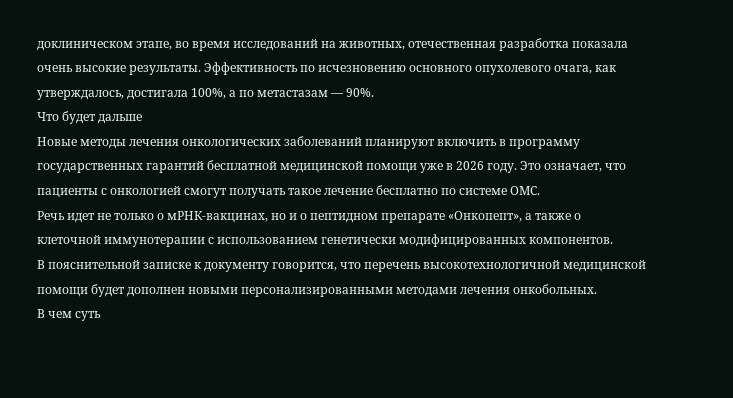доклиническом этапе, во время исследований на животных, отечественная разработка показала очень высокие результаты. Эффективность по исчезновению основного опухолевого очага, как утверждалось, достигала 100%, а по метастазам — 90%.
Что будет дальше
Новые методы лечения онкологических заболеваний планируют включить в программу государственных гарантий бесплатной медицинской помощи уже в 2026 году. Это означает, что пациенты с онкологией смогут получать такое лечение бесплатно по системе ОМС.
Речь идет не только о мРНК-вакцинах, но и о пептидном препарате «Онкопепт», а также о клеточной иммунотерапии с использованием генетически модифицированных компонентов.
В пояснительной записке к документу говорится, что перечень высокотехнологичной медицинской помощи будет дополнен новыми персонализированными методами лечения онкобольных.
В чем суть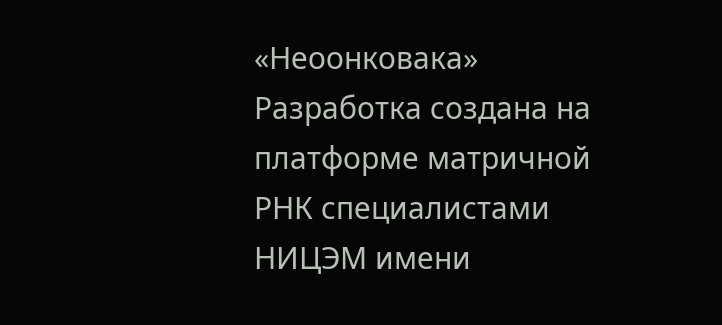«Неоонковака»
Разработка создана на платформе матричной РНК специалистами НИЦЭМ имени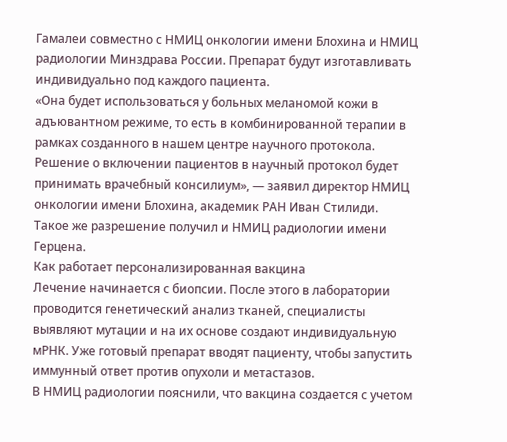Гамалеи совместно с НМИЦ онкологии имени Блохина и НМИЦ радиологии Минздрава России. Препарат будут изготавливать индивидуально под каждого пациента.
«Она будет использоваться у больных меланомой кожи в адъювантном режиме, то есть в комбинированной терапии в рамках созданного в нашем центре научного протокола. Решение о включении пациентов в научный протокол будет принимать врачебный консилиум», — заявил директор НМИЦ онкологии имени Блохина, академик РАН Иван Стилиди.
Такое же разрешение получил и НМИЦ радиологии имени Герцена.
Как работает персонализированная вакцина
Лечение начинается с биопсии. После этого в лаборатории проводится генетический анализ тканей, специалисты выявляют мутации и на их основе создают индивидуальную мРНК. Уже готовый препарат вводят пациенту, чтобы запустить иммунный ответ против опухоли и метастазов.
В НМИЦ радиологии пояснили, что вакцина создается с учетом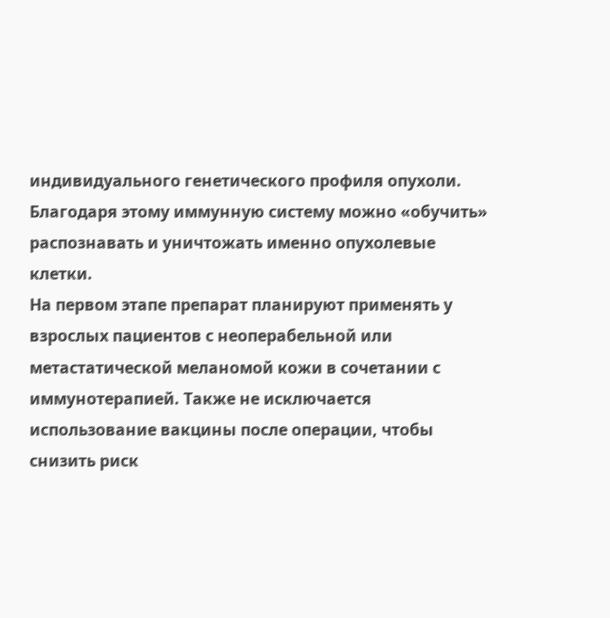индивидуального генетического профиля опухоли. Благодаря этому иммунную систему можно «обучить» распознавать и уничтожать именно опухолевые клетки.
На первом этапе препарат планируют применять у взрослых пациентов с неоперабельной или метастатической меланомой кожи в сочетании с иммунотерапией. Также не исключается использование вакцины после операции, чтобы снизить риск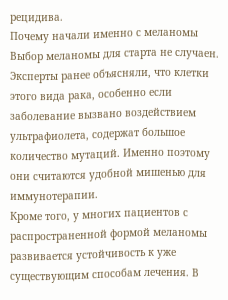рецидива.
Почему начали именно с меланомы
Выбор меланомы для старта не случаен. Эксперты ранее объясняли, что клетки этого вида рака, особенно если заболевание вызвано воздействием ультрафиолета, содержат большое количество мутаций. Именно поэтому они считаются удобной мишенью для иммунотерапии.
Кроме того, у многих пациентов с распространенной формой меланомы развивается устойчивость к уже существующим способам лечения. В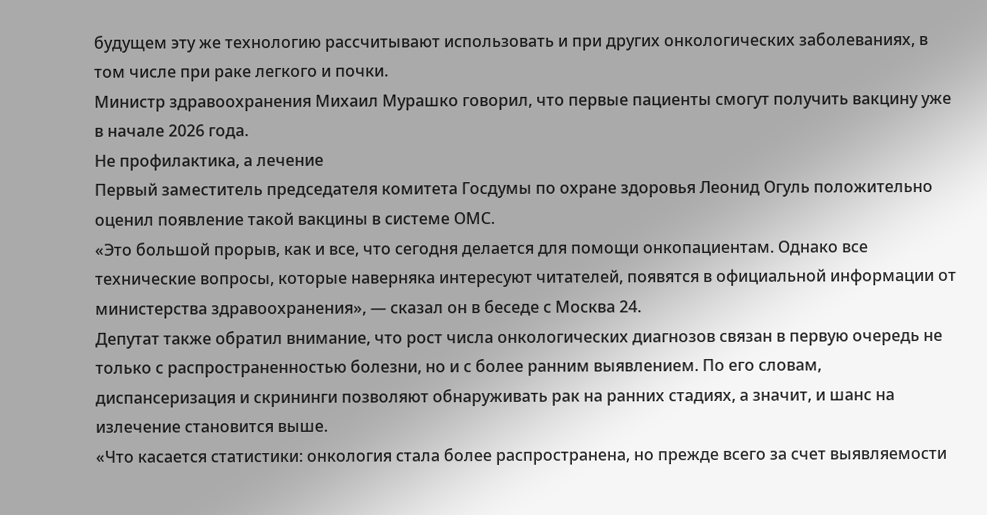будущем эту же технологию рассчитывают использовать и при других онкологических заболеваниях, в том числе при раке легкого и почки.
Министр здравоохранения Михаил Мурашко говорил, что первые пациенты смогут получить вакцину уже в начале 2026 года.
Не профилактика, а лечение
Первый заместитель председателя комитета Госдумы по охране здоровья Леонид Огуль положительно оценил появление такой вакцины в системе ОМС.
«Это большой прорыв, как и все, что сегодня делается для помощи онкопациентам. Однако все технические вопросы, которые наверняка интересуют читателей, появятся в официальной информации от министерства здравоохранения», — сказал он в беседе с Москва 24.
Депутат также обратил внимание, что рост числа онкологических диагнозов связан в первую очередь не только с распространенностью болезни, но и с более ранним выявлением. По его словам, диспансеризация и скрининги позволяют обнаруживать рак на ранних стадиях, а значит, и шанс на излечение становится выше.
«Что касается статистики: онкология стала более распространена, но прежде всего за счет выявляемости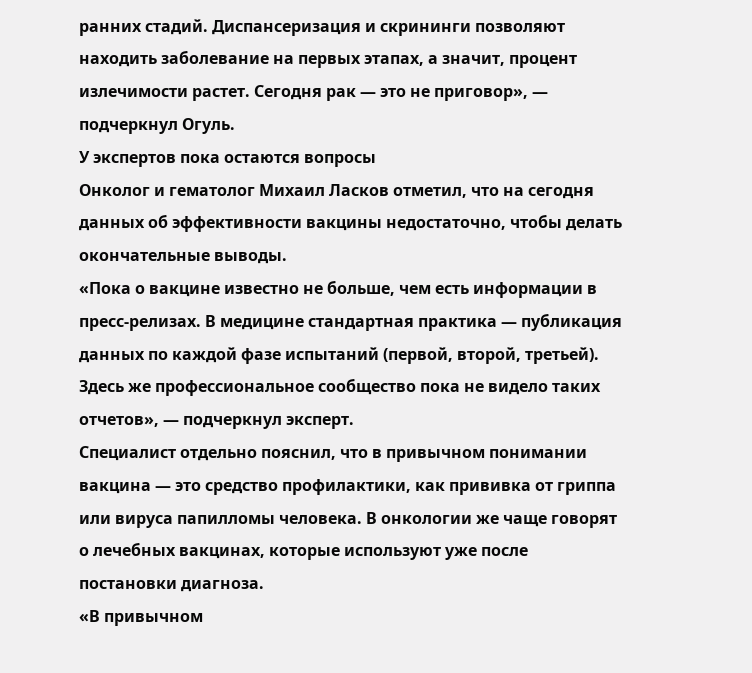ранних стадий. Диспансеризация и скрининги позволяют находить заболевание на первых этапах, а значит, процент излечимости растет. Сегодня рак — это не приговор», — подчеркнул Огуль.
У экспертов пока остаются вопросы
Онколог и гематолог Михаил Ласков отметил, что на сегодня данных об эффективности вакцины недостаточно, чтобы делать окончательные выводы.
«Пока о вакцине известно не больше, чем есть информации в пресс-релизах. В медицине стандартная практика — публикация данных по каждой фазе испытаний (первой, второй, третьей). Здесь же профессиональное сообщество пока не видело таких отчетов», — подчеркнул эксперт.
Специалист отдельно пояснил, что в привычном понимании вакцина — это средство профилактики, как прививка от гриппа или вируса папилломы человека. В онкологии же чаще говорят о лечебных вакцинах, которые используют уже после постановки диагноза.
«В привычном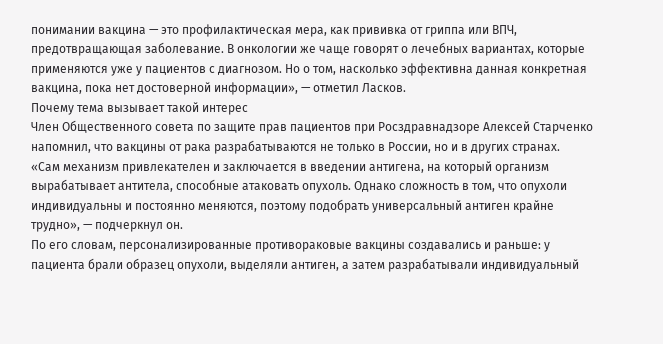понимании вакцина — это профилактическая мера, как прививка от гриппа или ВПЧ, предотвращающая заболевание. В онкологии же чаще говорят о лечебных вариантах, которые применяются уже у пациентов с диагнозом. Но о том, насколько эффективна данная конкретная вакцина, пока нет достоверной информации», — отметил Ласков.
Почему тема вызывает такой интерес
Член Общественного совета по защите прав пациентов при Росздравнадзоре Алексей Старченко напомнил, что вакцины от рака разрабатываются не только в России, но и в других странах.
«Сам механизм привлекателен и заключается в введении антигена, на который организм вырабатывает антитела, способные атаковать опухоль. Однако сложность в том, что опухоли индивидуальны и постоянно меняются, поэтому подобрать универсальный антиген крайне трудно», — подчеркнул он.
По его словам, персонализированные противораковые вакцины создавались и раньше: у пациента брали образец опухоли, выделяли антиген, а затем разрабатывали индивидуальный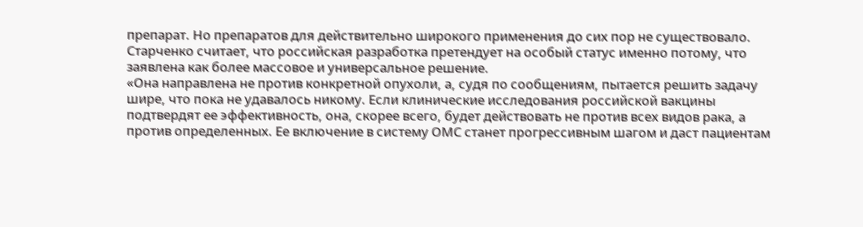препарат. Но препаратов для действительно широкого применения до сих пор не существовало.
Старченко считает, что российская разработка претендует на особый статус именно потому, что заявлена как более массовое и универсальное решение.
«Она направлена не против конкретной опухоли, а, судя по сообщениям, пытается решить задачу шире, что пока не удавалось никому. Если клинические исследования российской вакцины подтвердят ее эффективность, она, скорее всего, будет действовать не против всех видов рака, а против определенных. Ее включение в систему ОМС станет прогрессивным шагом и даст пациентам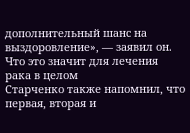дополнительный шанс на выздоровление», — заявил он.
Что это значит для лечения рака в целом
Старченко также напомнил, что первая, вторая и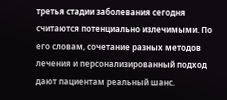третья стадии заболевания сегодня считаются потенциально излечимыми. По его словам, сочетание разных методов лечения и персонализированный подход дают пациентам реальный шанс.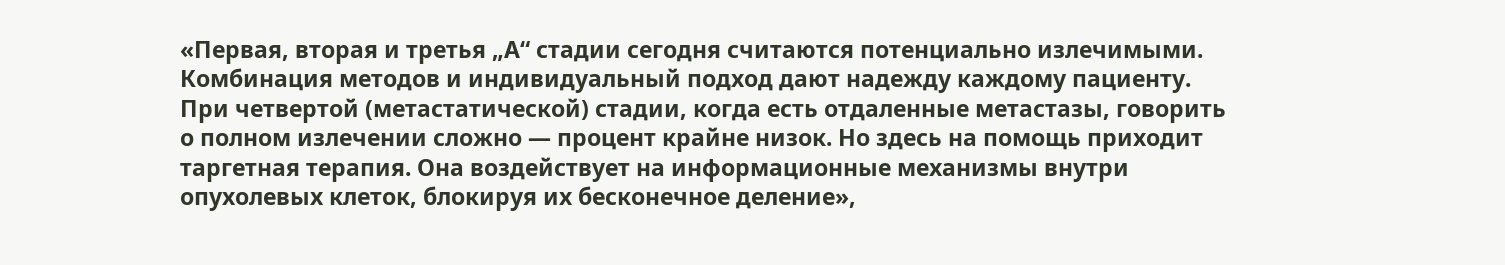«Первая, вторая и третья „А“ стадии сегодня считаются потенциально излечимыми. Комбинация методов и индивидуальный подход дают надежду каждому пациенту. При четвертой (метастатической) стадии, когда есть отдаленные метастазы, говорить о полном излечении сложно — процент крайне низок. Но здесь на помощь приходит таргетная терапия. Она воздействует на информационные механизмы внутри опухолевых клеток, блокируя их бесконечное деление»,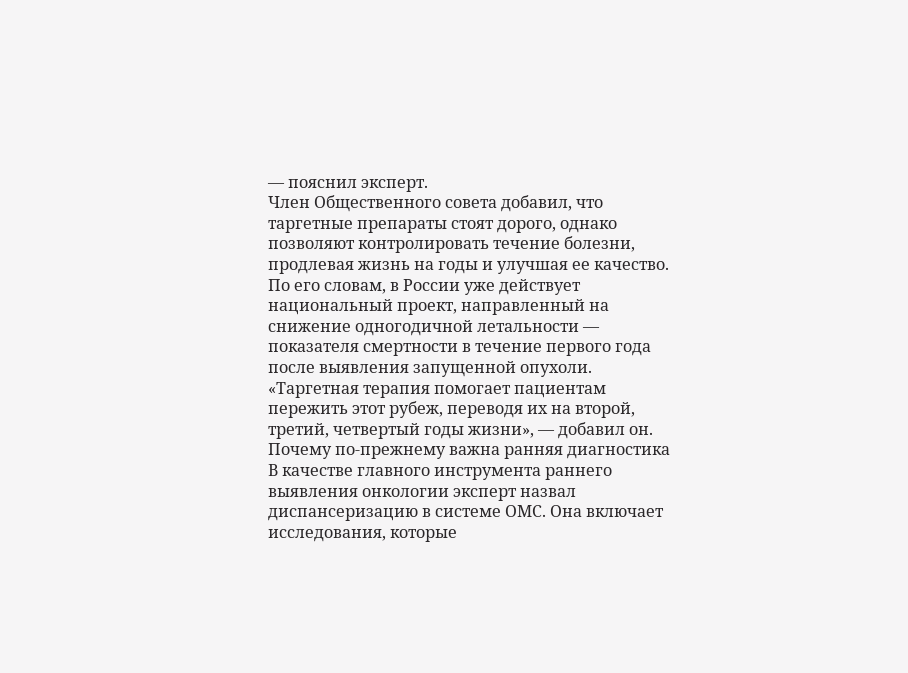— пояснил эксперт.
Член Общественного совета добавил, что таргетные препараты стоят дорого, однако позволяют контролировать течение болезни, продлевая жизнь на годы и улучшая ее качество. По его словам, в России уже действует национальный проект, направленный на снижение одногодичной летальности — показателя смертности в течение первого года после выявления запущенной опухоли.
«Таргетная терапия помогает пациентам пережить этот рубеж, переводя их на второй, третий, четвертый годы жизни», — добавил он.
Почему по-прежнему важна ранняя диагностика
В качестве главного инструмента раннего выявления онкологии эксперт назвал диспансеризацию в системе ОМС. Она включает исследования, которые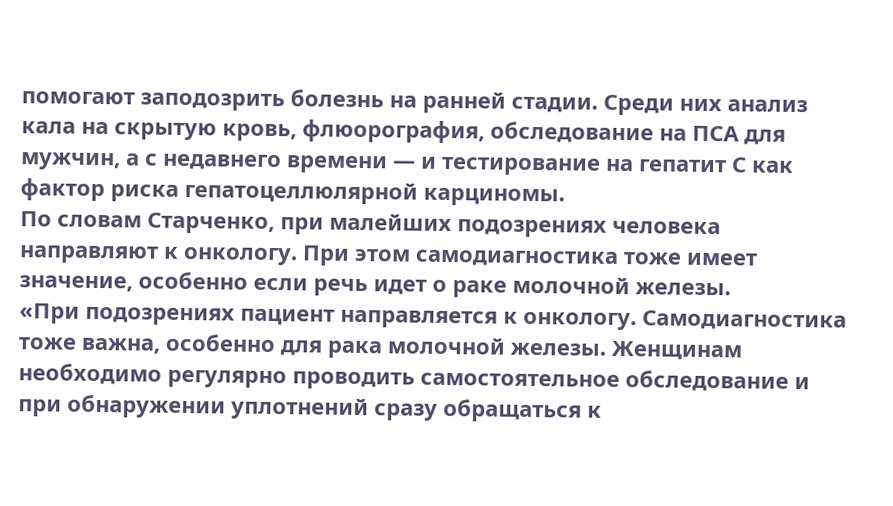помогают заподозрить болезнь на ранней стадии. Среди них анализ кала на скрытую кровь, флюорография, обследование на ПСА для мужчин, а с недавнего времени — и тестирование на гепатит С как фактор риска гепатоцеллюлярной карциномы.
По словам Старченко, при малейших подозрениях человека направляют к онкологу. При этом самодиагностика тоже имеет значение, особенно если речь идет о раке молочной железы.
«При подозрениях пациент направляется к онкологу. Самодиагностика тоже важна, особенно для рака молочной железы. Женщинам необходимо регулярно проводить самостоятельное обследование и при обнаружении уплотнений сразу обращаться к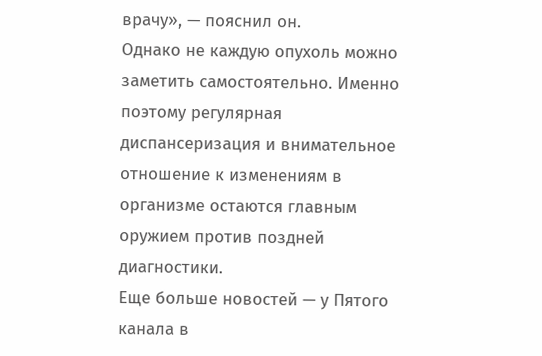врачу», — пояснил он.
Однако не каждую опухоль можно заметить самостоятельно. Именно поэтому регулярная диспансеризация и внимательное отношение к изменениям в организме остаются главным оружием против поздней диагностики.
Еще больше новостей — у Пятого канала в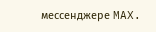мессенджере MAX.